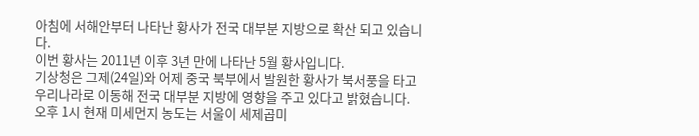아침에 서해안부터 나타난 황사가 전국 대부분 지방으로 확산 되고 있습니다.
이번 황사는 2011년 이후 3년 만에 나타난 5월 황사입니다.
기상청은 그제(24일)와 어제 중국 북부에서 발원한 황사가 북서풍을 타고 우리나라로 이동해 전국 대부분 지방에 영향을 주고 있다고 밝혔습니다.
오후 1시 현재 미세먼지 농도는 서울이 세제곱미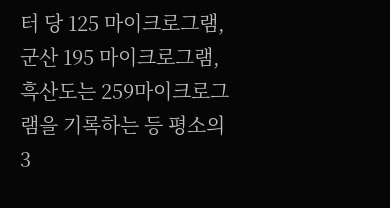터 당 125 마이크로그램, 군산 195 마이크로그램, 흑산도는 259마이크로그램을 기록하는 등 평소의 3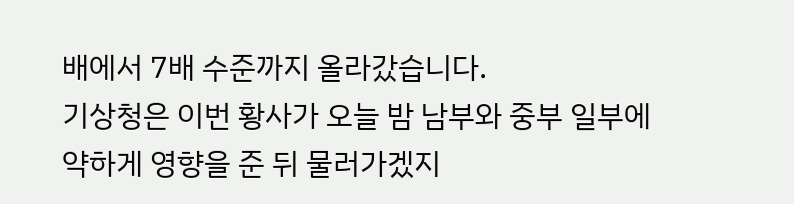배에서 7배 수준까지 올라갔습니다.
기상청은 이번 황사가 오늘 밤 남부와 중부 일부에 약하게 영향을 준 뒤 물러가겠지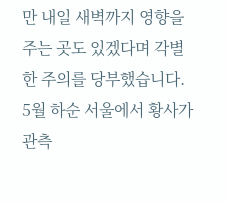만 내일 새벽까지 영향을 주는 곳도 있겠다며 각별한 주의를 당부했습니다.
5월 하순 서울에서 황사가 관측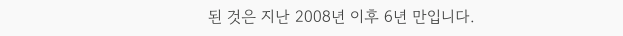된 것은 지난 2008년 이후 6년 만입니다.